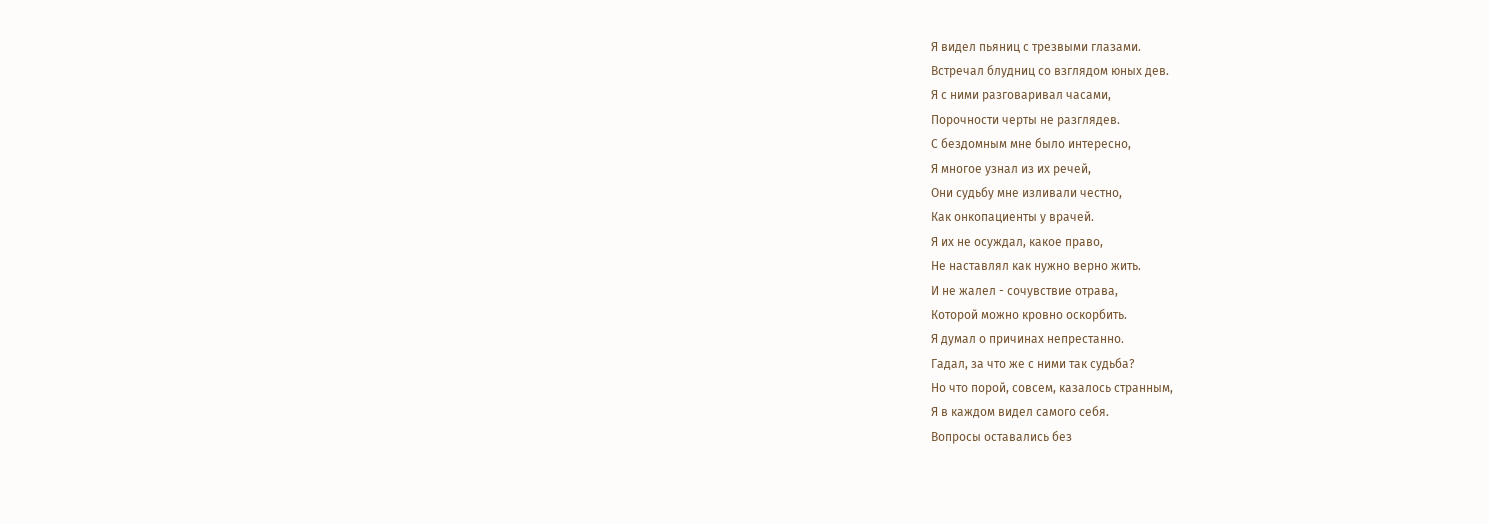Я видел пьяниц с трезвыми глазами.
Встречал блудниц со взглядом юных дев.
Я с ними разговаривал часами,
Порочности черты не разглядев.
С бездомным мне было интересно,
Я многое узнал из их речей,
Они судьбу мне изливали честно,
Как онкопациенты у врачей.
Я их не осуждал, какое право,
Не наставлял как нужно верно жить.
И не жалел - сочувствие отрава,
Которой можно кровно оскорбить.
Я думал о причинах непрестанно.
Гадал, за что же с ними так судьба?
Но что порой, совсем, казалось странным,
Я в каждом видел самого себя.
Вопросы оставались без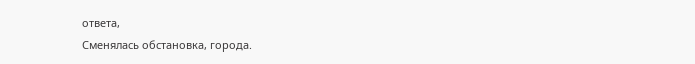ответа,
Сменялась обстановка, города.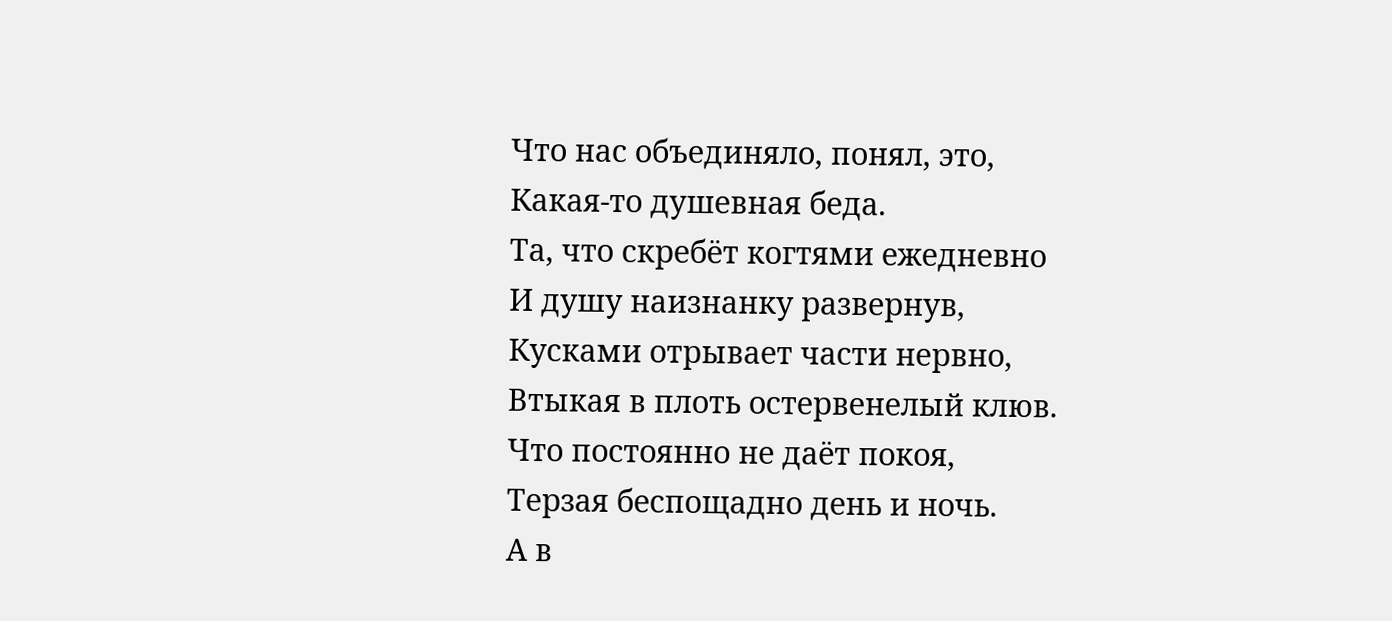Что нас объединяло, понял, это,
Какая-то душевная беда.
Та, что скребёт когтями ежедневно
И душу наизнанку развернув,
Кусками отрывает части нервно,
Втыкая в плоть остервенелый клюв.
Что постоянно не даёт покоя,
Терзая беспощадно день и ночь.
А в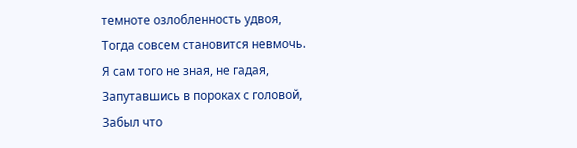темноте озлобленность удвоя,
Тогда совсем становится невмочь.
Я сам того не зная, не гадая,
Запутавшись в пороках с головой,
Забыл что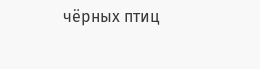чёрных птиц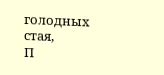голодных стая,
П